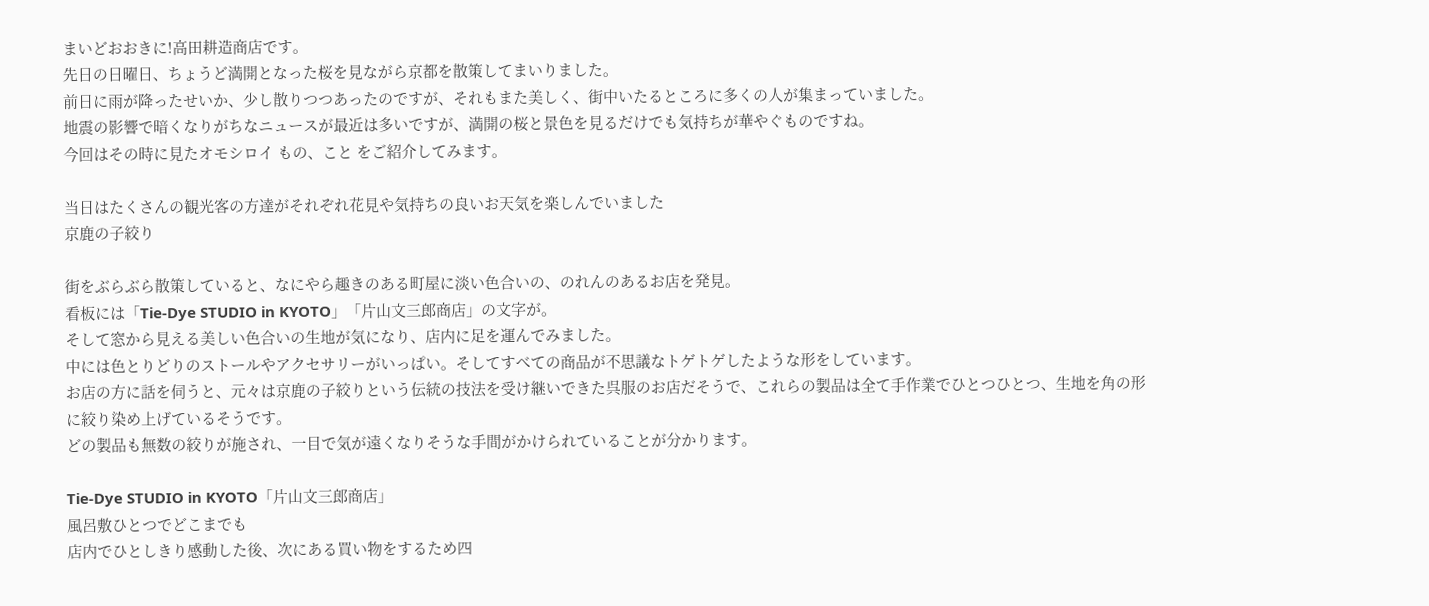まいどおおきに!高田耕造商店です。
先日の日曜日、ちょうど満開となった桜を見ながら京都を散策してまいりました。
前日に雨が降ったせいか、少し散りつつあったのですが、それもまた美しく、街中いたるところに多くの人が集まっていました。
地震の影響で暗くなりがちなニュースが最近は多いですが、満開の桜と景色を見るだけでも気持ちが華やぐものですね。
今回はその時に見たオモシロイ もの、こと をご紹介してみます。

当日はたくさんの観光客の方達がそれぞれ花見や気持ちの良いお天気を楽しんでいました
京鹿の子絞り

街をぶらぶら散策していると、なにやら趣きのある町屋に淡い色合いの、のれんのあるお店を発見。
看板には「Tie-Dye STUDIO in KYOTO」「片山文三郎商店」の文字が。
そして窓から見える美しい色合いの生地が気になり、店内に足を運んでみました。
中には色とりどりのストールやアクセサリーがいっぱい。そしてすべての商品が不思議なトゲトゲしたような形をしています。
お店の方に話を伺うと、元々は京鹿の子絞りという伝統の技法を受け継いできた呉服のお店だそうで、これらの製品は全て手作業でひとつひとつ、生地を角の形に絞り染め上げているそうです。
どの製品も無数の絞りが施され、一目で気が遠くなりそうな手間がかけられていることが分かります。

Tie-Dye STUDIO in KYOTO「片山文三郎商店」
風呂敷ひとつでどこまでも
店内でひとしきり感動した後、次にある買い物をするため四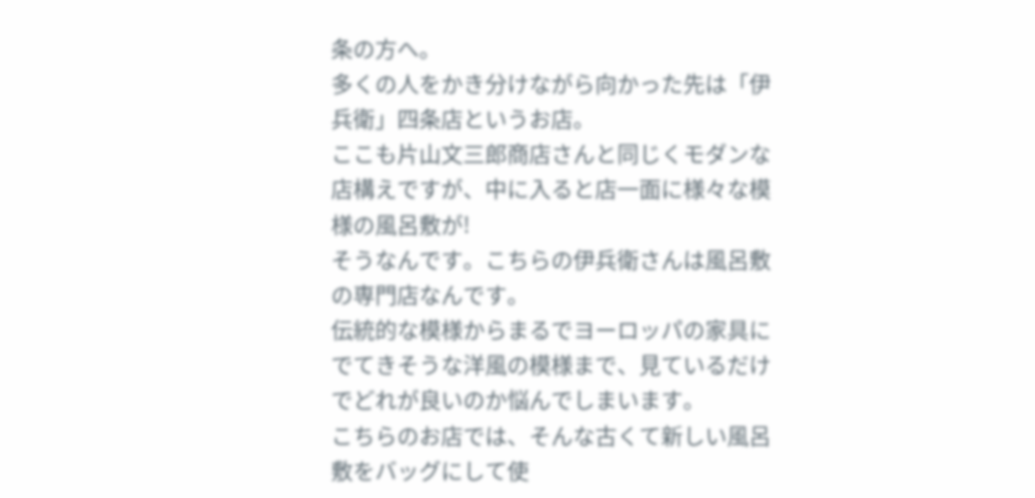条の方へ。
多くの人をかき分けながら向かった先は「伊兵衛」四条店というお店。
ここも片山文三郎商店さんと同じくモダンな店構えですが、中に入ると店一面に様々な模様の風呂敷が!
そうなんです。こちらの伊兵衛さんは風呂敷の専門店なんです。
伝統的な模様からまるでヨーロッパの家具にでてきそうな洋風の模様まで、見ているだけでどれが良いのか悩んでしまいます。
こちらのお店では、そんな古くて新しい風呂敷をバッグにして使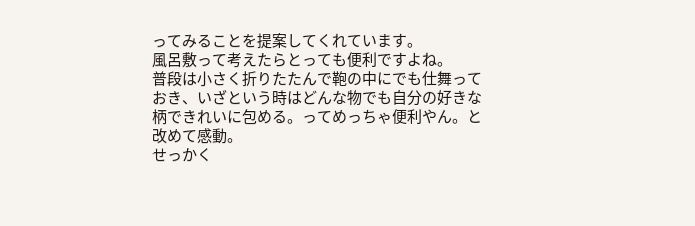ってみることを提案してくれています。
風呂敷って考えたらとっても便利ですよね。
普段は小さく折りたたんで鞄の中にでも仕舞っておき、いざという時はどんな物でも自分の好きな柄できれいに包める。ってめっちゃ便利やん。と改めて感動。
せっかく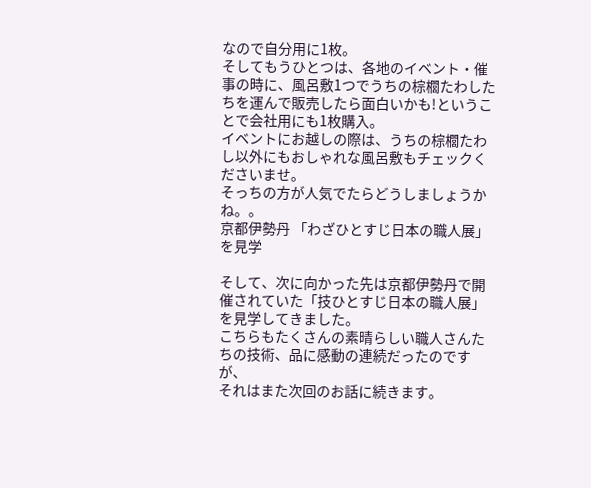なので自分用に1枚。
そしてもうひとつは、各地のイベント・催事の時に、風呂敷1つでうちの棕櫚たわしたちを運んで販売したら面白いかも!ということで会社用にも1枚購入。
イベントにお越しの際は、うちの棕櫚たわし以外にもおしゃれな風呂敷もチェックくださいませ。
そっちの方が人気でたらどうしましょうかね。。
京都伊勢丹 「わざひとすじ日本の職人展」を見学

そして、次に向かった先は京都伊勢丹で開催されていた「技ひとすじ日本の職人展」を見学してきました。
こちらもたくさんの素晴らしい職人さんたちの技術、品に感動の連続だったのですが、
それはまた次回のお話に続きます。